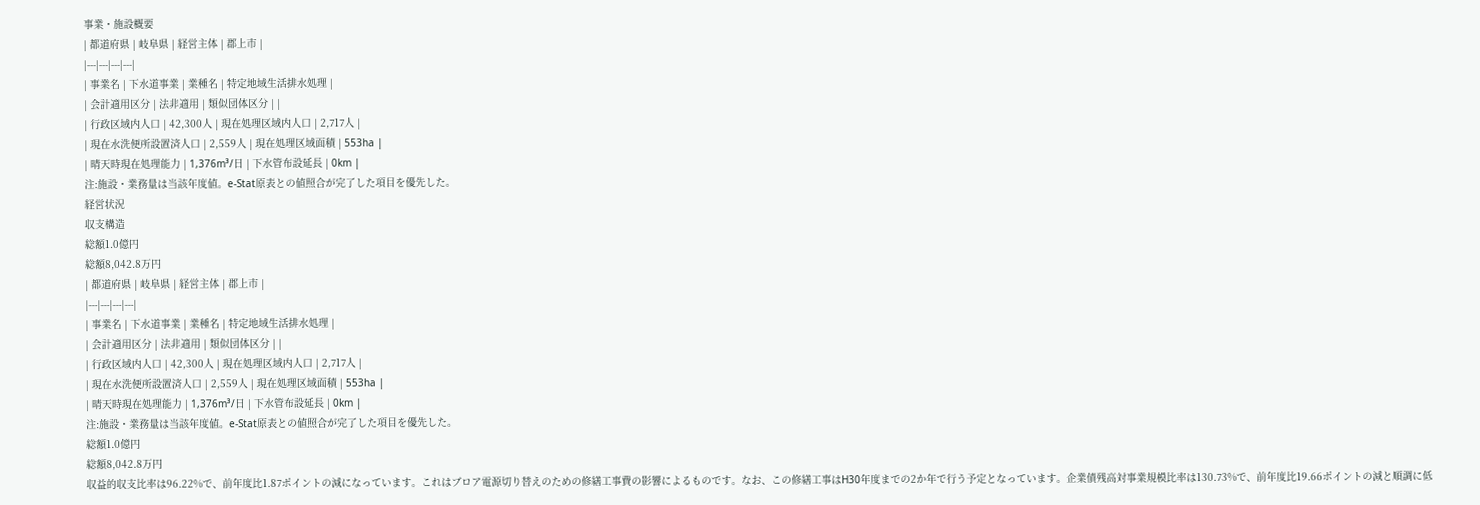事業・施設概要
| 都道府県 | 岐阜県 | 経営主体 | 郡上市 |
|---|---|---|---|
| 事業名 | 下水道事業 | 業種名 | 特定地域生活排水処理 |
| 会計適用区分 | 法非適用 | 類似団体区分 | |
| 行政区域内人口 | 42,300人 | 現在処理区域内人口 | 2,717人 |
| 現在水洗便所設置済人口 | 2,559人 | 現在処理区域面積 | 553ha |
| 晴天時現在処理能力 | 1,376m³/日 | 下水管布設延長 | 0km |
注:施設・業務量は当該年度値。e-Stat原表との値照合が完了した項目を優先した。
経営状況
収支構造
総額1.0億円
総額8,042.8万円
| 都道府県 | 岐阜県 | 経営主体 | 郡上市 |
|---|---|---|---|
| 事業名 | 下水道事業 | 業種名 | 特定地域生活排水処理 |
| 会計適用区分 | 法非適用 | 類似団体区分 | |
| 行政区域内人口 | 42,300人 | 現在処理区域内人口 | 2,717人 |
| 現在水洗便所設置済人口 | 2,559人 | 現在処理区域面積 | 553ha |
| 晴天時現在処理能力 | 1,376m³/日 | 下水管布設延長 | 0km |
注:施設・業務量は当該年度値。e-Stat原表との値照合が完了した項目を優先した。
総額1.0億円
総額8,042.8万円
収益的収支比率は96.22%で、前年度比1.87ポイントの減になっています。これはブロア電源切り替えのための修繕工事費の影響によるものです。なお、この修繕工事はH30年度までの2か年で行う予定となっています。企業債残高対事業規模比率は130.73%で、前年度比19.66ポイントの減と順調に低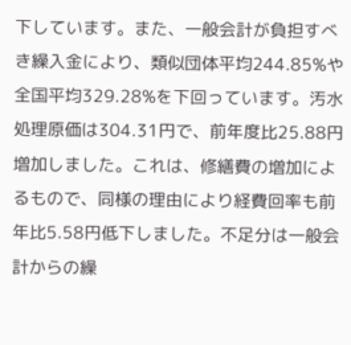下しています。また、一般会計が負担すべき繰入金により、類似団体平均244.85%や全国平均329.28%を下回っています。汚水処理原価は304.31円で、前年度比25.88円増加しました。これは、修繕費の増加によるもので、同様の理由により経費回率も前年比5.58円低下しました。不足分は一般会計からの繰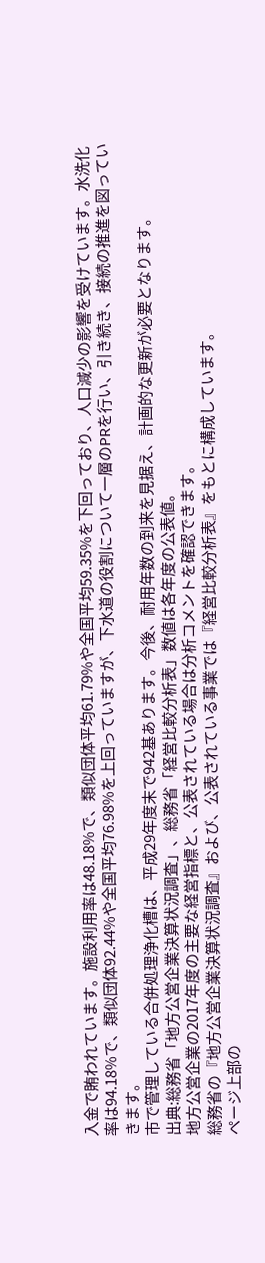入金で賄われています。施設利用率は48.18%で、類似団体平均61.79%や全国平均59.35%を下回っており、人口減少の影響を受けています。水洗化率は94.18%で、類似団体92.44%や全国平均76.98%を上回っていますが、下水道の役割について一層のPRを行い、引き続き、接続の推進を図っていきます。
市で管理している合併処理浄化槽は、平成29年度末で942基あります。今後、耐用年数の到来を見据え、計画的な更新が必要となります。
出典:総務省「地方公営企業決算状況調査」、総務省「経営比較分析表」数値は各年度の公表値。
地方公営企業の2017年度の主要な経営指標と、公表されている場合は分析コメントを確認できます。
総務省の『地方公営企業決算状況調査』および、公表されている事業では『経営比較分析表』をもとに構成しています。
ページ上部の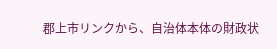郡上市リンクから、自治体本体の財政状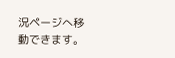況ページへ移動できます。